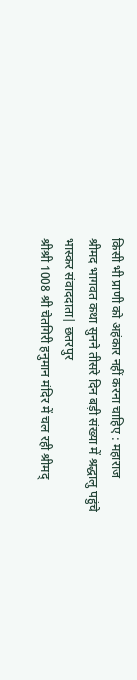किसी भी प्राणी को अहंकार नहीं करना चाहिए : महाराज
श्रीमद भागवत कथा सुनने तीसरे दिन बड़ी संख्या में श्रद्धालु पहुंचे
भास्कर संवाददाता| छतरपुर
श्रीश्री 1008 श्री चेतगिरी हनुमान मंदिर में चल रही श्रीमद्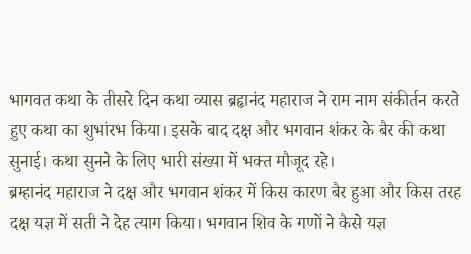भागवत कथा के तीसरे दिन कथा व्यास ब्रहृानंद महाराज ने राम नाम संकीर्तन करते हुए कथा का शुभांरभ किया। इसके बाद दक्ष और भगवान शंकर के बैर की कथा सुनाई। कथा सुनने के लिए भारी संख्या में भक्त मौजूद रहे।
ब्रम्हानंद महाराज ने दक्ष और भगवान शंकर में किस कारण बैर हुआ और किस तरह दक्ष यज्ञ में सती ने देह त्याग किया। भगवान शिव के गणों ने कैसे यज्ञ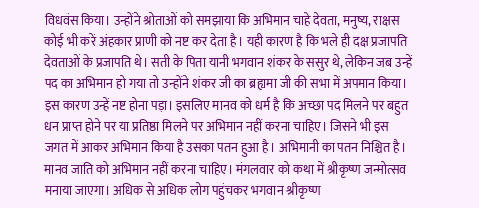विधवंस किया। उन्होंने श्रोताओं को समझाया कि अभिमान चाहे देवता, मनुष्य, राक्षस कोई भी करें अंहकार प्राणी को नष्ट कर देता है। यही कारण है कि भले ही दक्ष प्रजापति देवताओं के प्रजापति थे। सती के पिता यानी भगवान शंकर के ससुर थे, लेकिन जब उन्हें पद का अभिमान हो गया तो उन्होंने शंकर जी का ब्रहृामा जी की सभा में अपमान किया। इस कारण उन्हें नष्ट होना पड़ा। इसलिए मानव को धर्म है कि अच्छा पद मिलने पर बहुत धन प्राप्त होने पर या प्रतिष्ठा मिलने पर अभिमान नहीं करना चाहिए। जिसने भी इस जगत में आकर अभिमान किया है उसका पतन हुआ है। अभिमानी का पतन निश्चित है। मानव जाति को अभिमान नहीं करना चाहिए। मंगलवार को कथा में श्रीकृष्ण जन्मोत्सव मनाया जाएगा। अधिक से अधिक लोग पहुंचकर भगवान श्रीकृष्ण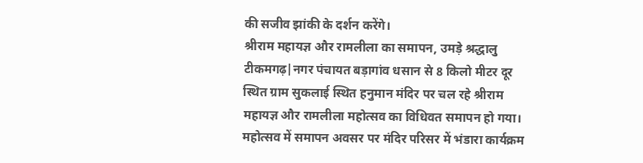की सजीव झांकी के दर्शन करेंगे।
श्रीराम महायज्ञ और रामलीला का समापन, उमड़े श्रद्धालु
टीकमगढ़|नगर पंचायत बड़ागांव धसान से 8 किलो मीटर दूर स्थित ग्राम सुकलाई स्थित हनुमान मंदिर पर चल रहे श्रीराम महायज्ञ और रामलीला महोत्सव का विधिवत समापन हो गया। महोत्सव में समापन अवसर पर मंदिर परिसर में भंडारा कार्यक्रम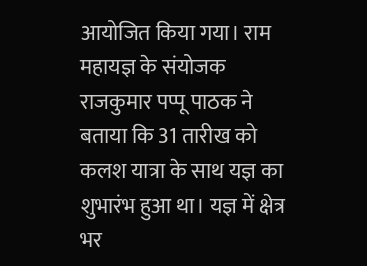आयोजित किया गया। राम महायज्ञ के संयोजक राजकुमार पप्पू पाठक ने बताया कि 31 तारीख को कलश यात्रा के साथ यज्ञ का शुभारंभ हुआ था। यज्ञ में क्षेत्र भर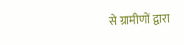से ग्रामीणों द्वारा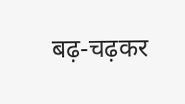बढ़-चढ़कर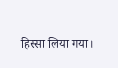हिस्सा लिया गया।